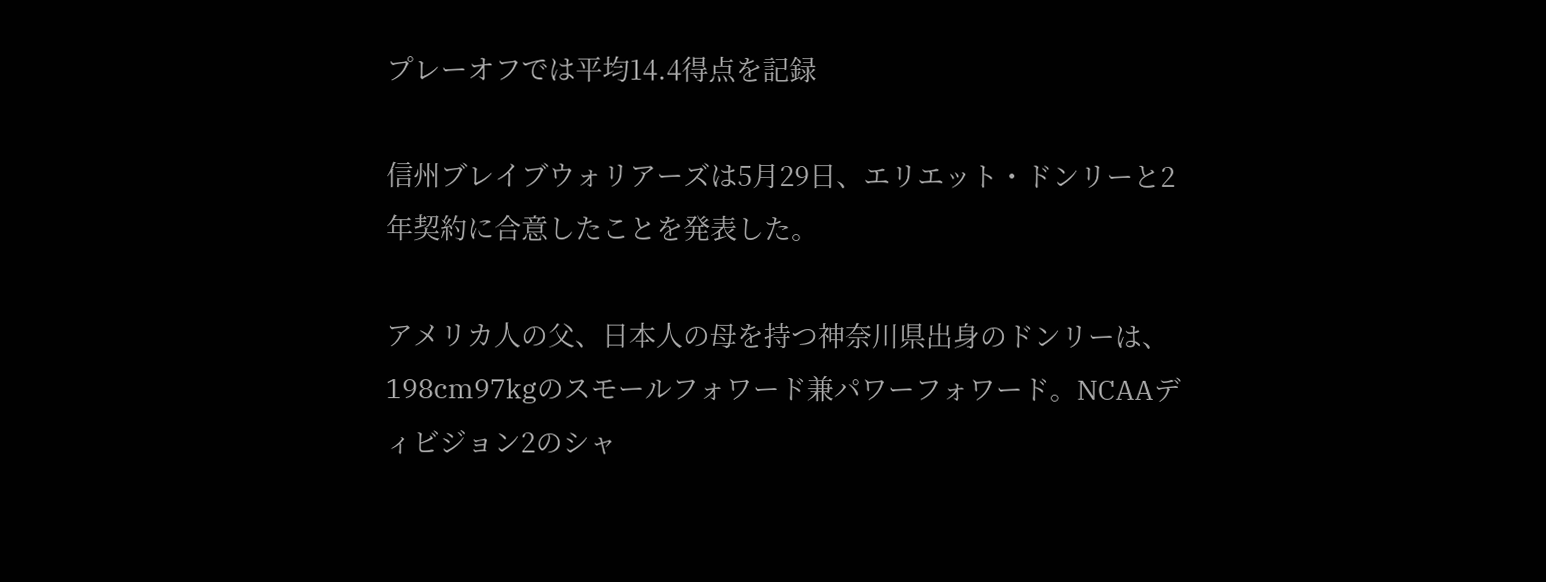プレーオフでは平均14.4得点を記録

信州ブレイブウォリアーズは5月29日、エリエット・ドンリーと2年契約に合意したことを発表した。

アメリカ人の父、日本人の母を持つ神奈川県出身のドンリーは、198cm97kgのスモールフォワード兼パワーフォワード。NCAAディビジョン2のシャ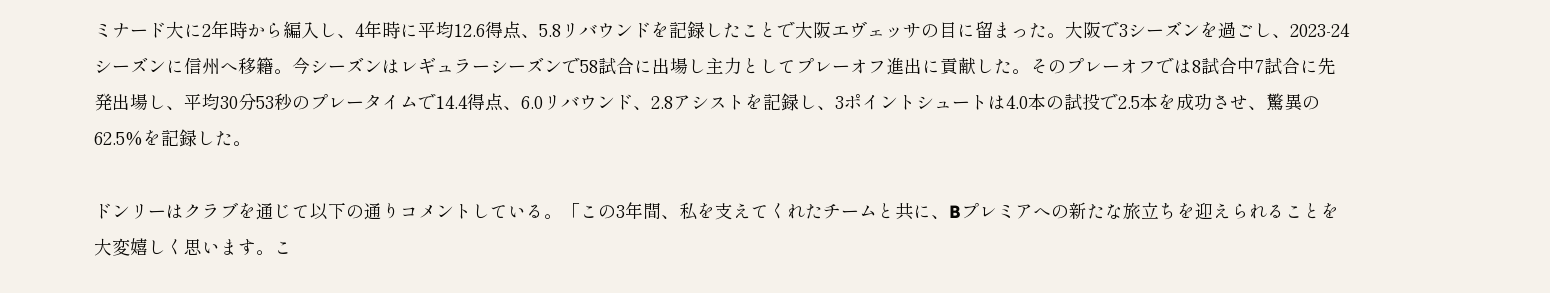ミナード大に2年時から編入し、4年時に平均12.6得点、5.8リバウンドを記録したことで大阪エヴェッサの目に留まった。大阪で3シーズンを過ごし、2023-24シーズンに信州へ移籍。今シーズンはレギュラーシーズンで58試合に出場し主力としてプレーオフ進出に貢献した。そのプレーオフでは8試合中7試合に先発出場し、平均30分53秒のプレータイムで14.4得点、6.0リバウンド、2.8アシストを記録し、3ポイントシュートは4.0本の試投で2.5本を成功させ、驚異の62.5%を記録した。

ドンリーはクラブを通じて以下の通りコメントしている。「この3年間、私を支えてくれたチームと共に、Bプレミアへの新たな旅立ちを迎えられることを大変嬉しく思います。こ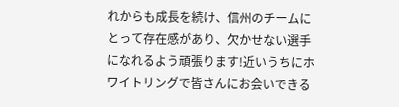れからも成長を続け、信州のチームにとって存在感があり、欠かせない選手になれるよう頑張ります!近いうちにホワイトリングで皆さんにお会いできる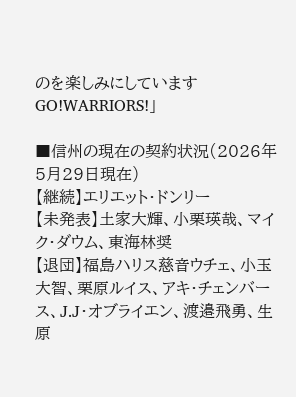のを楽しみにしていますGO!WARRIORS!」

■信州の現在の契約状況(2026年5月29日現在)
【継続】エリエット・ドンリー
【未発表】土家大輝、小栗瑛哉、マイク・ダウム、東海林奨
【退団】福島ハリス慈音ウチェ、小玉大智、栗原ルイス、アキ・チェンバース、J.J・オブライエン、渡邉飛勇、生原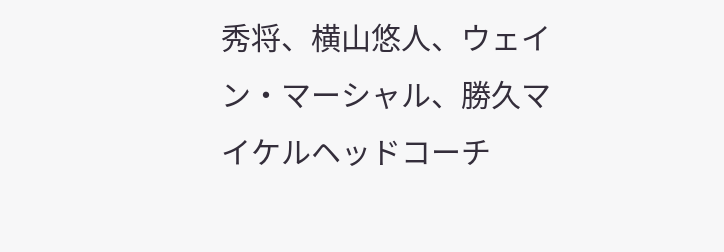秀将、横山悠人、ウェイン・マーシャル、勝久マイケルヘッドコーチ